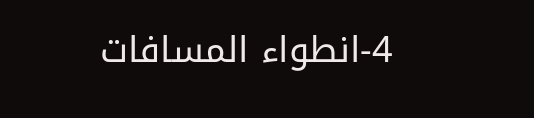4-انطواء المسافات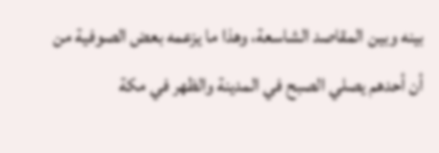بينه وبين المقاصد الشاسعة، وهذا ما يزعمه بعض الصوفية من أن أحدهم يصلي الصبح في المدينة والظهر في مكة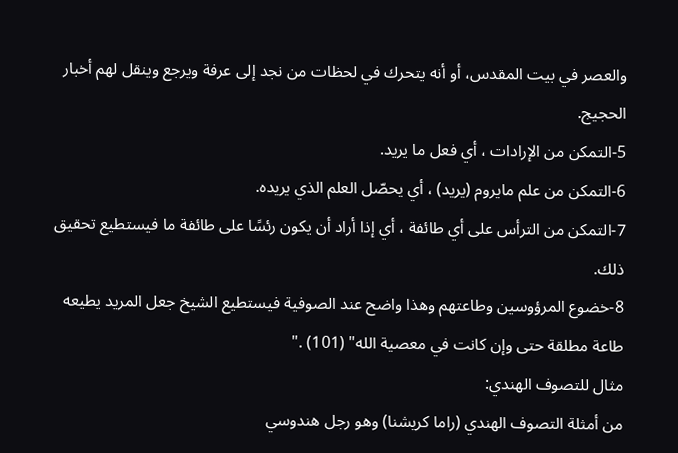والعصر في بيت المقدس، أو أنه يتحرك في لحظات من نجد إلى عرفة ويرجع وينقل لهم أخبار الحجيج.
5-التمكن من الإرادات ، أي فعل ما يريد.
6-التمكن من علم مايروم (يريد) ، أي يحصّل العلم الذي يريده.
7-التمكن من الترأس على أي طائفة ، أي إذا أراد أن يكون رئسًا على طائفة ما فيستطيع تحقيق ذلك.
8-خضوع المرؤوسين وطاعتهم وهذا واضح عند الصوفية فيستطيع الشيخ جعل المريد يطيعه طاعة مطلقة حتى وإن كانت في معصية الله" (101) ."
مثال للتصوف الهندي:
من أمثلة التصوف الهندي (راما كريشنا) وهو رجل هندوسي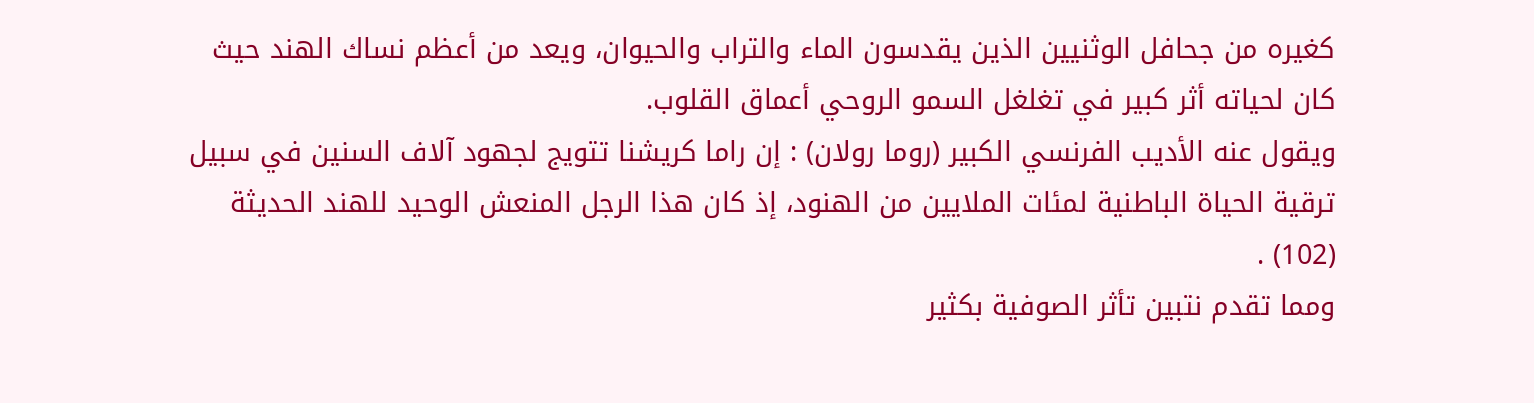كغيره من جحافل الوثنيين الذين يقدسون الماء والتراب والحيوان، ويعد من أعظم نساك الهند حيث كان لحياته أثر كبير في تغلغل السمو الروحي أعماق القلوب.
ويقول عنه الأديب الفرنسي الكبير (روما رولان) : إن راما كريشنا تتويج لجهود آلاف السنين في سبيل ترقية الحياة الباطنية لمئات الملايين من الهنود، إذ كان هذا الرجل المنعش الوحيد للهند الحديثة (102) .
ومما تقدم نتبين تأثر الصوفية بكثير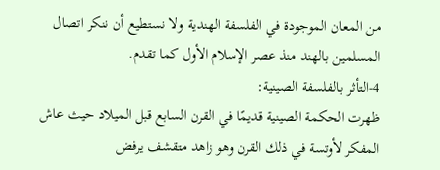من المعان الموجودة في الفلسفة الهندية ولا نستطيع أن ننكر اتصال المسلمين بالهند منذ عصر الإسلام الأول كما تقدم.
4-التأثر بالفلسفة الصينية:
ظهرت الحكمة الصينية قديمًا في القرن السابع قبل الميلاد حيث عاش المفكر لأوتسة في ذلك القرن وهو زاهد متقشف يرفض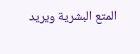المتع البشرية ويريد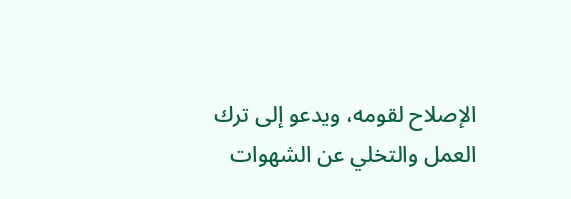الإصلاح لقومه، ويدعو إلى ترك العمل والتخلي عن الشهوات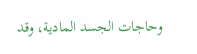وحاجات الجسد المادية، وقد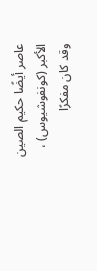عاصر أيضًا حكيم الصين الأكبر (كونفوشيوس) ، وقد كان مفكرًا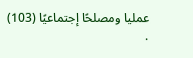عمليا ومصلحًا إجتماعيًا (103) .